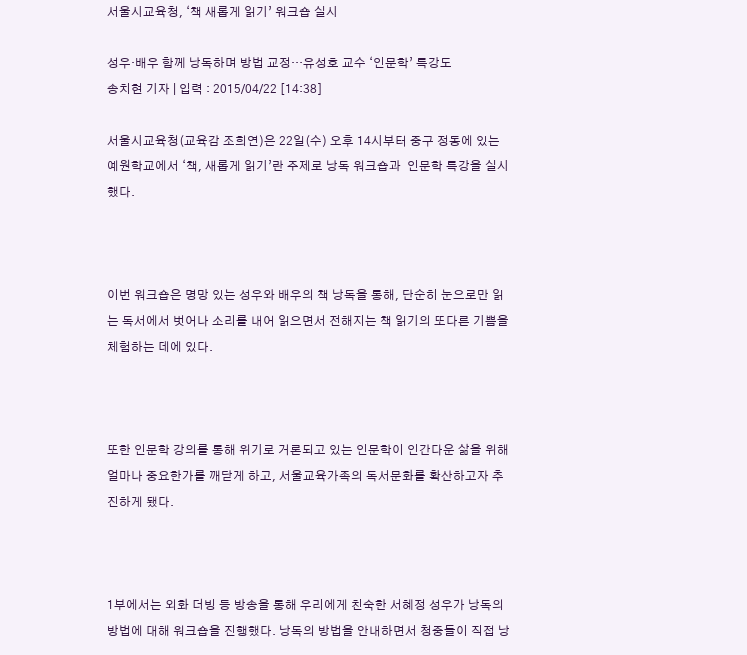서울시교육청, ‘책 새롭게 읽기’ 워크숍 실시

성우‧배우 함께 낭독하며 방법 교정…유성호 교수 ‘인문학’ 특강도
송치현 기자 | 입력 : 2015/04/22 [14:38]

서울시교육청(교육감 조희연)은 22일(수) 오후 14시부터 중구 정동에 있는 예원학교에서 ‘책, 새롭게 읽기’란 주제로 낭독 워크숍과  인문학 특강을 실시했다.



이번 워크숍은 명망 있는 성우와 배우의 책 낭독을 통해, 단순히 눈으로만 읽는 독서에서 벗어나 소리를 내어 읽으면서 전해지는 책 읽기의 또다른 기쁨을 체험하는 데에 있다.



또한 인문학 강의를 통해 위기로 거론되고 있는 인문학이 인간다운 삶을 위해 얼마나 중요한가를 깨닫게 하고, 서울교육가족의 독서문화를 확산하고자 추진하게 됐다.



1부에서는 외화 더빙 등 방송을 통해 우리에게 친숙한 서혜정 성우가 낭독의 방법에 대해 워크숍을 진행했다. 낭독의 방법을 안내하면서 청중들이 직접 낭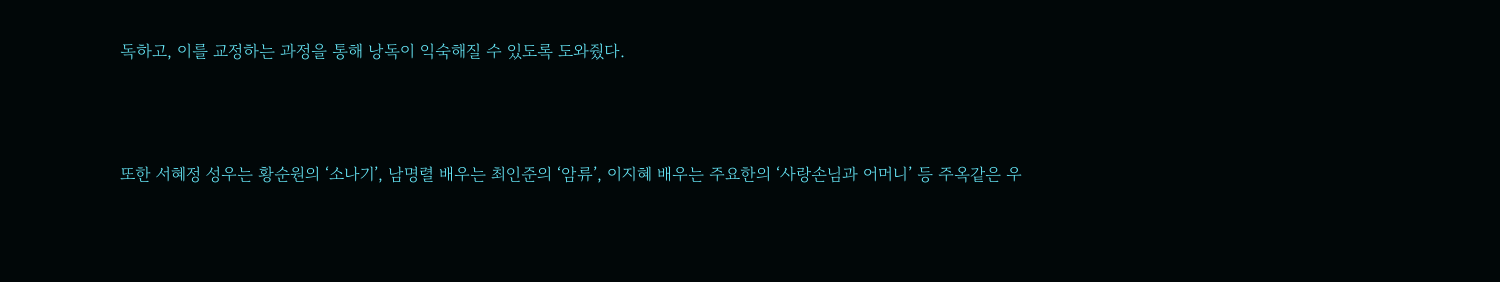독하고, 이를 교정하는 과정을 통해 낭독이 익숙해질 수 있도록 도와줬다.



또한 서혜정 성우는 황순원의 ‘소나기’, 남명렬 배우는 최인준의 ‘암류’, 이지혜 배우는 주요한의 ‘사랑손님과 어머니’ 등 주옥같은 우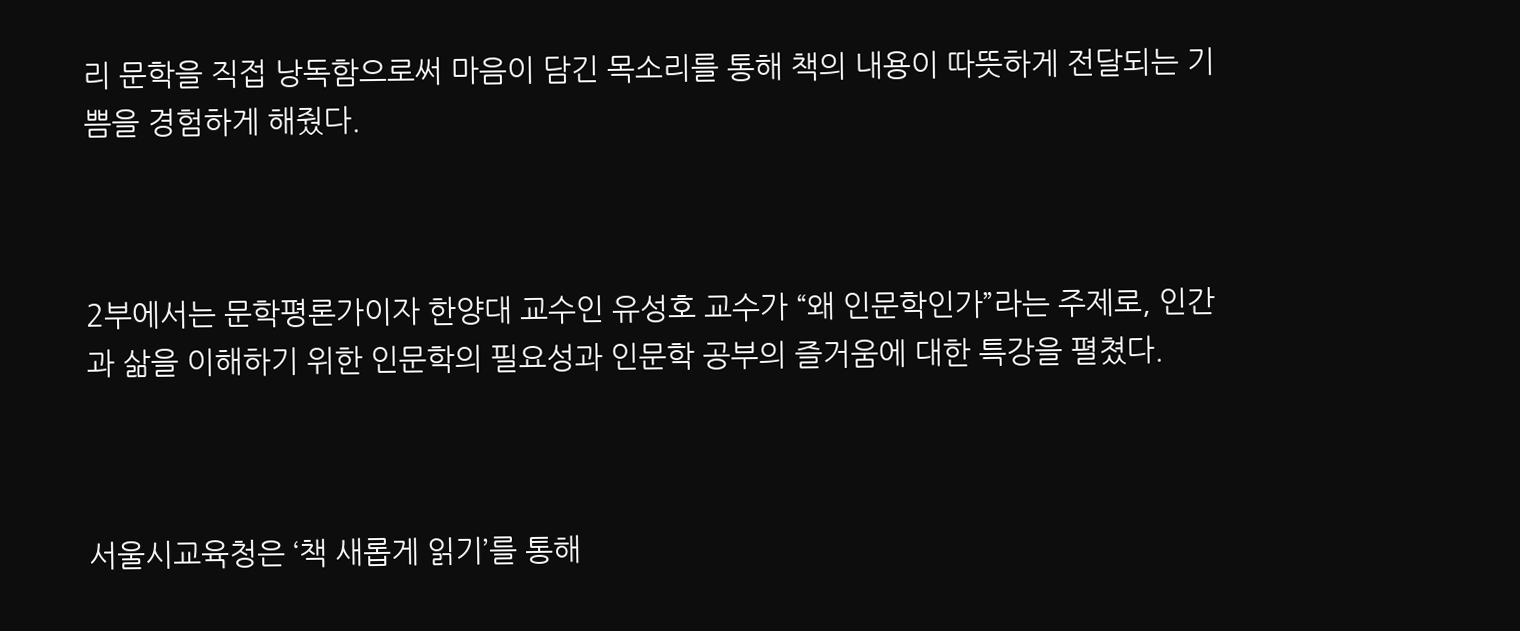리 문학을 직접 낭독함으로써 마음이 담긴 목소리를 통해 책의 내용이 따뜻하게 전달되는 기쁨을 경험하게 해줬다.



2부에서는 문학평론가이자 한양대 교수인 유성호 교수가 “왜 인문학인가”라는 주제로, 인간과 삶을 이해하기 위한 인문학의 필요성과 인문학 공부의 즐거움에 대한 특강을 펼쳤다.



서울시교육청은 ‘책 새롭게 읽기’를 통해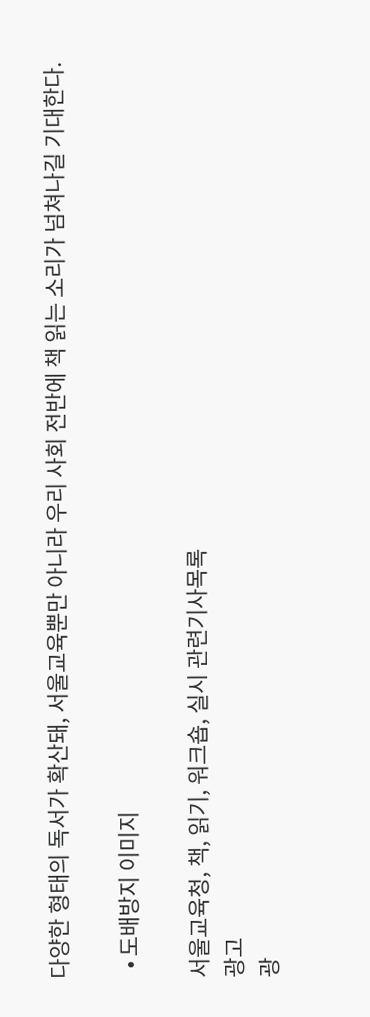다양한 형태의 독서가 확산돼, 서울교육뿐만 아니라 우리 사회 전반에 책 읽는 소리가 넘쳐나길 기대한다.

  • 도배방지 이미지

서울교육청, 책, 읽기, 워크숍, 실시 관련기사목록
광고
광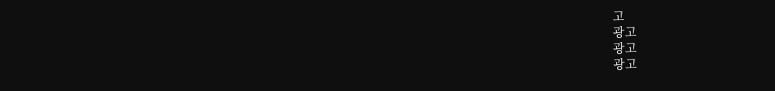고
광고
광고
광고